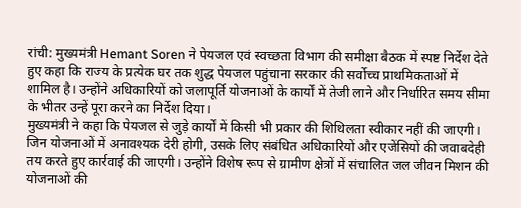रांची: मुख्यमंत्री Hemant Soren ने पेयजल एवं स्वच्छता विभाग की समीक्षा बैठक में स्पष्ट निर्देश देते हुए कहा कि राज्य के प्रत्येक घर तक शुद्ध पेयजल पहुंचाना सरकार की सर्वोच्च प्राथमिकताओं में शामिल है। उन्होंने अधिकारियों को जलापूर्ति योजनाओं के कार्यों में तेजी लाने और निर्धारित समय सीमा के भीतर उन्हें पूरा करने का निर्देश दिया।
मुख्यमंत्री ने कहा कि पेयजल से जुड़े कार्यों में किसी भी प्रकार की शिथिलता स्वीकार नहीं की जाएगी। जिन योजनाओं में अनावश्यक देरी होगी, उसके लिए संबंधित अधिकारियों और एजेंसियों की जवाबदेही तय करते हुए कार्रवाई की जाएगी। उन्होंने विशेष रूप से ग्रामीण क्षेत्रों में संचालित जल जीवन मिशन की योजनाओं की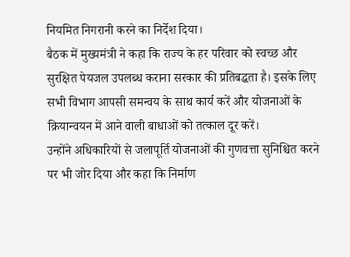नियमित निगरानी करने का निर्देश दिया।
बैठक में मुख्यमंत्री ने कहा कि राज्य के हर परिवार को स्वच्छ और सुरक्षित पेयजल उपलब्ध कराना सरकार की प्रतिबद्धता है। इसके लिए सभी विभाग आपसी समन्वय के साथ कार्य करें और योजनाओं के क्रियान्वयन में आने वाली बाधाओं को तत्काल दूर करें।
उन्होंने अधिकारियों से जलापूर्ति योजनाओं की गुणवत्ता सुनिश्चित करने पर भी जोर दिया और कहा कि निर्माण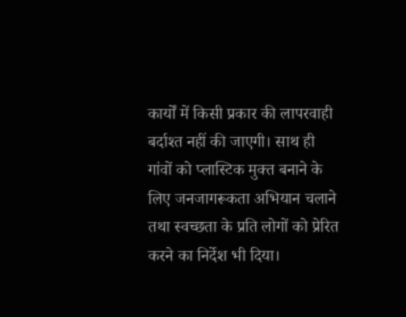कार्यों में किसी प्रकार की लापरवाही बर्दाश्त नहीं की जाएगी। साथ ही गांवों को प्लास्टिक मुक्त बनाने के लिए जनजागरूकता अभियान चलाने तथा स्वच्छता के प्रति लोगों को प्रेरित करने का निर्देश भी दिया।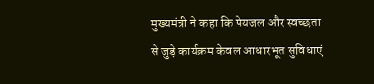मुख्यमंत्री ने कहा कि पेयजल और स्वच्छता से जुड़े कार्यक्रम केवल आधारभूत सुविधाएं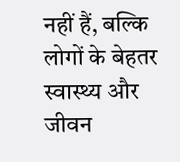नहीं हैं, बल्कि लोगों के बेहतर स्वास्थ्य और जीवन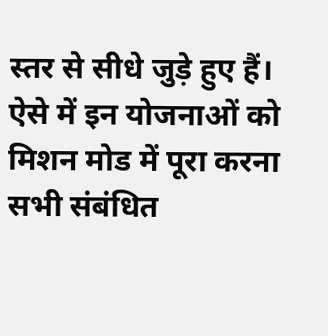स्तर से सीधे जुड़े हुए हैं। ऐसे में इन योजनाओं को मिशन मोड में पूरा करना सभी संबंधित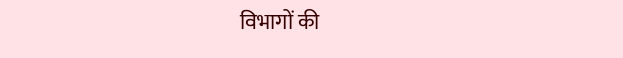विभागों की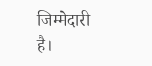जिम्मेदारी है।